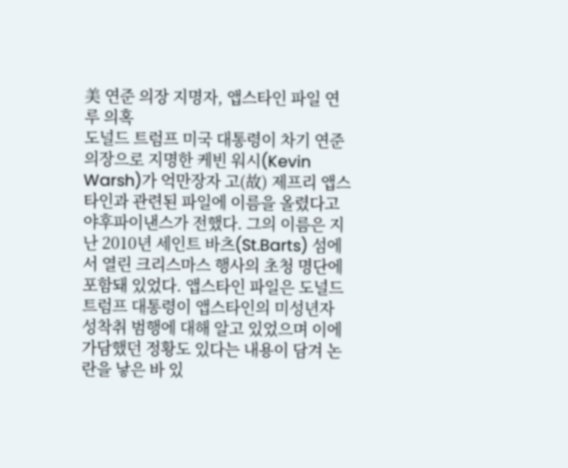美 연준 의장 지명자, 앱스타인 파일 연루 의혹
도널드 트럼프 미국 대통령이 차기 연준 의장으로 지명한 케빈 워시(Kevin Warsh)가 억만장자 고(故) 제프리 앱스타인과 관련된 파일에 이름을 올렸다고 야후파이낸스가 전했다. 그의 이름은 지난 2010년 세인트 바츠(St.Barts) 섬에서 열린 크리스마스 행사의 초청 명단에 포함돼 있었다. 앱스타인 파일은 도널드 트럼프 대통령이 앱스타인의 미성년자 성착취 범행에 대해 알고 있었으며 이에 가담했던 정황도 있다는 내용이 담겨 논란을 낳은 바 있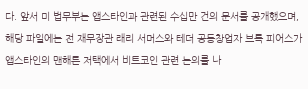다. 앞서 미 법무부는 앱스타인과 관련된 수십만 건의 문서를 공개했으며, 해당 파일에는 전 재무장관 래리 서머스와 테더 공동창업자 브록 피어스가 앱스타인의 맨해튼 저택에서 비트코인 관련 논의를 나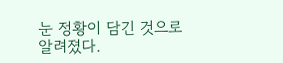눈 정황이 담긴 것으로 알려졌다.